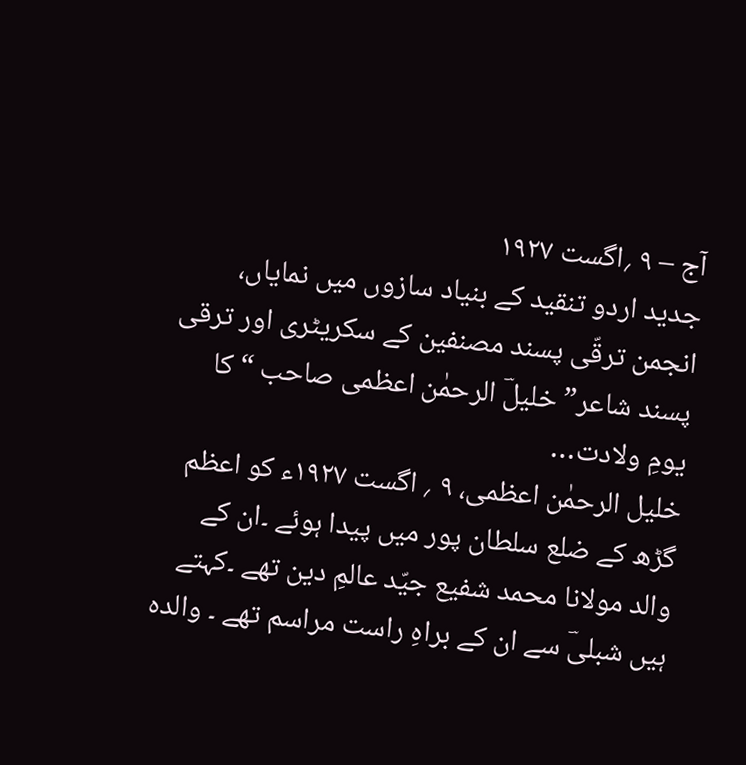آج – ٩ ؍اگست ١٩٢٧
جدید اردو تنقید کے بنیاد سازوں میں نمایاں، انجمن ترقّی پسند مصنفین کے سکریٹری اور ترقی پسند شاعر” خلیلؔ الرحمٰن اعظمی صاحب “ کا یومِ ولادت…
خلیل الرحمٰن اعظمی، ٩ ؍ اگست ١٩٢٧ء کو اعظم گڑھ کے ضلع سلطان پور میں پیدا ہوئے ۔ان کے والد مولانا محمد شفیع جیّد عالمِ دین تھے ۔کہتے ہیں شبلیؔ سے ان کے براہِ راست مراسم تھے ۔ والدہ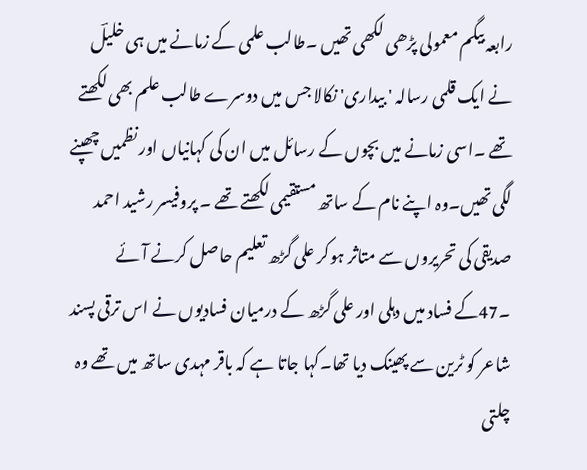رابعہ بیگم معمولی پڑھی لکھی تھیں ۔طالب علمی کے زمانے میں ہی خلیلؔ نے ایک قلمی رسالہ ' بیداری' نکالا جس میں دوسرے طالب علم بھی لکھتے تھے ۔اسی زمانے میں بچوں کے رسائل میں ان کی کہانیاں اور نظمیں چھپنے لگی تھیں۔وہ اپنے نام کے ساتھ مستقیمی لکھتے تھے ۔ پروفیسر رشید احمد صدیقی کی تحریروں سے متاثر ہوکر علی گڑھ تعلیم حاصل کرنے آئے ۔47کے فساد میں دہلی اور علی گڑھ کے درمیان فسادیوں نے اس ترقی پسند شاعر کو ٹرین سے پھینک دیا تھا۔کہا جاتا ہے کہ باقر مہدی ساتھ میں تھے وہ چلتی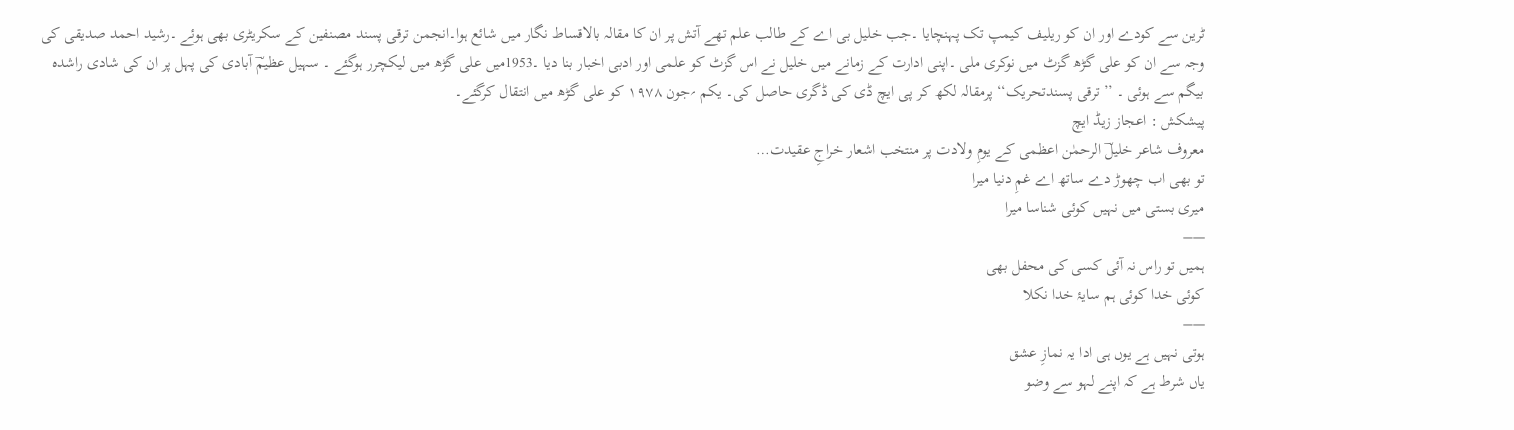ٹرین سے کودے اور ان کو ریلیف کیمپ تک پہنچایا ۔جب خلیل بی اے کے طالب علم تھے آتش پر ان کا مقالہ بالاقساط نگار میں شائع ہوا۔انجمن ترقی پسند مصنفین کے سکریٹری بھی ہوئے ۔رشید احمد صدیقی کی وجہ سے ان کو علی گڑھ گزٹ میں نوکری ملی ۔اپنی ادارت کے زمانے میں خلیل نے اس گزٹ کو علمی اور ادبی اخبار بنا دیا ۔1953میں علی گڑھ میں لیکچرر ہوگئے ۔ سہیل عظیمؔ آبادی کی پہل پر ان کی شادی راشدہ بیگم سے ہوئی ۔ ’’ترقی پسندتحریک‘‘ پرمقالہ لکھ کر پی ایچ ڈی کی ڈگری حاصل کی۔ یکم ؍جون ١٩٧٨ کو علی گڑھ میں انتقال کرگئے۔
پیشکش : اعجاز زیڈ ایچ
معروف شاعر خلیلؔ الرحمٰن اعظمی کے یومِ ولادت پر منتخب اشعار خراجِ عقیدت…
تو بھی اب چھوڑ دے ساتھ اے غمِ دنیا میرا
میری بستی میں نہیں کوئی شناسا میرا
—–
ہمیں تو راس نہ آئی کسی کی محفل بھی
کوئی خدا کوئی ہم سایۂ خدا نکلا
—–
ہوتی نہیں ہے یوں ہی ادا یہ نمازِ عشق
یاں شرط ہے کہ اپنے لہو سے وضو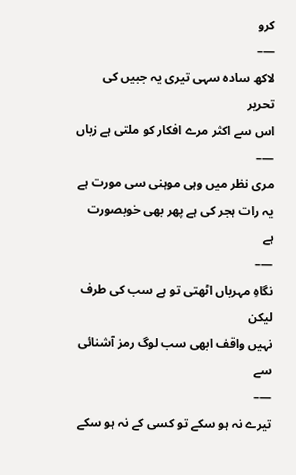کرو
—–
لاکھ سادہ سہی تیری یہ جبیں کی تحریر
اس سے اکثر مرے افکار کو ملتی ہے زباں
—–
مری نظر میں وہی موہنی سی مورت ہے
یہ رات ہجر کی ہے پھر بھی خوبصورت ہے
—–
نگاہِ مہرباں اٹھتی تو ہے سب کی طرف لیکن
نہیں واقف ابھی سب لوگ رمز آشنائی سے
—–
تیرے نہ ہو سکے تو کسی کے نہ ہو سکے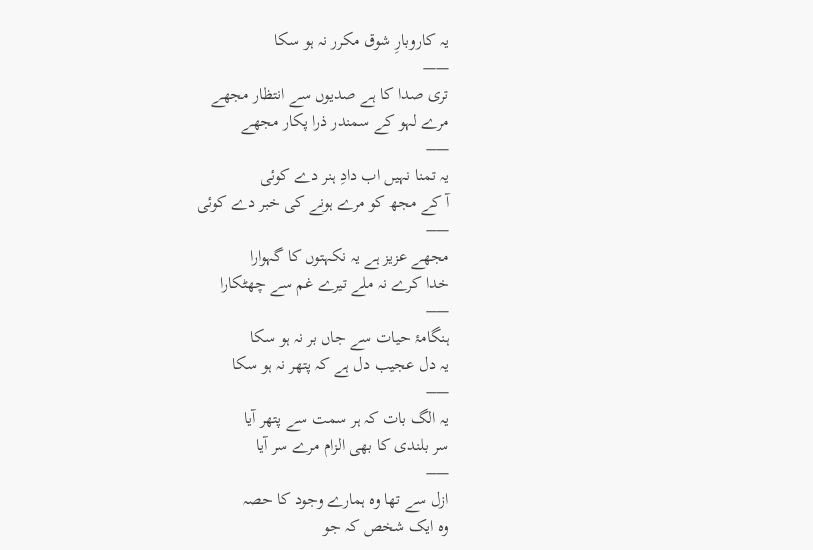یہ کاروبارِ شوق مکرر نہ ہو سکا
——
تری صدا کا ہے صدیوں سے انتظار مجھے
مرے لہو کے سمندر ذرا پکار مجھے
—–
یہ تمنا نہیں اب دادِ ہنر دے کوئی
آ کے مجھ کو مرے ہونے کی خبر دے کوئی
—–
مجھے عزیز ہے یہ نکہتوں کا گہوارا
خدا کرے نہ ملے تیرے غم سے چھٹکارا
—–
ہنگامۂ حیات سے جاں بر نہ ہو سکا
یہ دل عجیب دل ہے کہ پتھر نہ ہو سکا
—–
یہ الگ بات کہ ہر سمت سے پتھر آیا
سر بلندی کا بھی الزام مرے سر آیا
—–
ازل سے تھا وہ ہمارے وجود کا حصہ
وہ ایک شخص کہ جو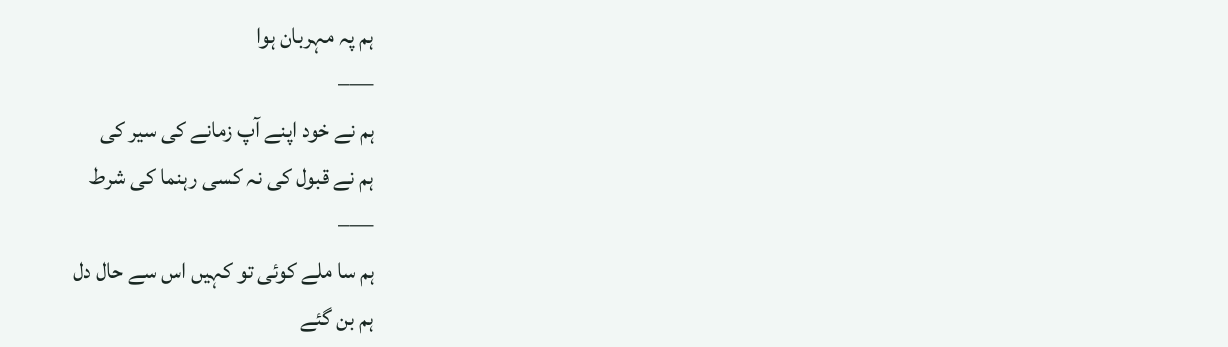ہم پہ مہربان ہوا
—–
ہم نے خود اپنے آپ زمانے کی سیر کی
ہم نے قبول کی نہ کسی رہنما کی شرط
—–
ہم سا ملے کوئی تو کہیں اس سے حال دل
ہم بن گئے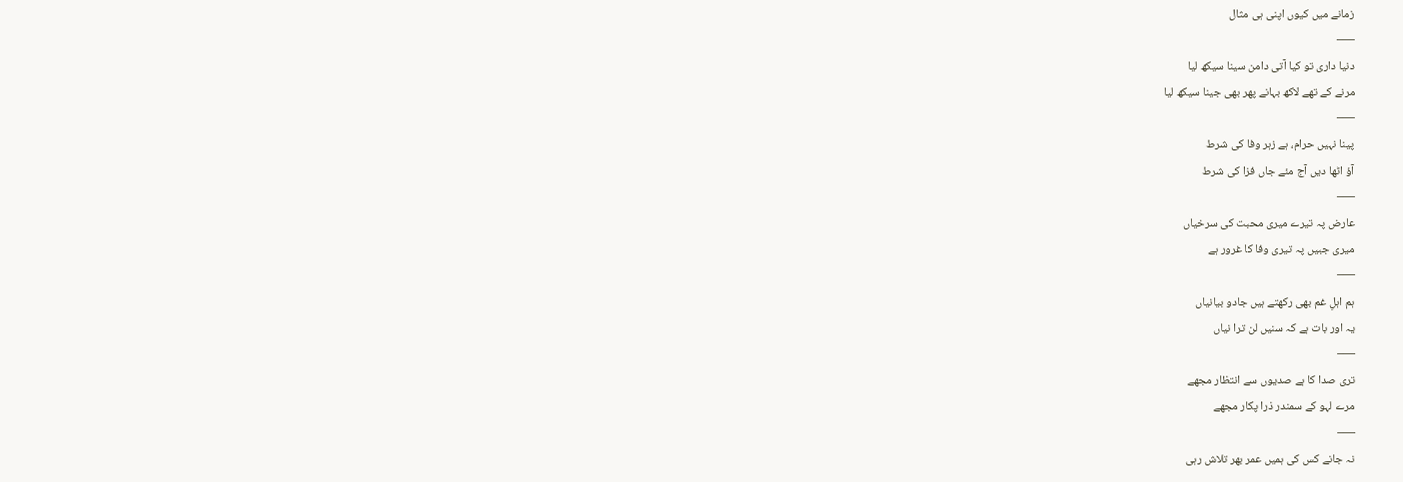زمانے میں کیوں اپنی ہی مثال
—–
دنیا داری تو کیا آتی دامن سینا سیکھ لیا
مرنے کے تھے لاکھ بہانے پھر بھی جینا سیکھ لیا
—–
پینا نہیں حرام، ہے زہر وفا کی شرط
آؤ اٹھا دیں آج مئے جاں فزا کی شرط
—–
عارض پہ تیرے میری محبت کی سرخیاں
میری جبیں پہ تیری وفا کا غرور ہے
—–
ہم اہلِ غم بھی رکھتے ہیں جادو بیانیاں
یہ اور بات ہے کہ سنیں لن ترا نیاں
—–
تری صدا کا ہے صدیوں سے انتظار مجھے
مرے لہو کے سمندر ذرا پکار مجھے
—–
نہ جانے کس کی ہمیں عمر بھر تلاش رہی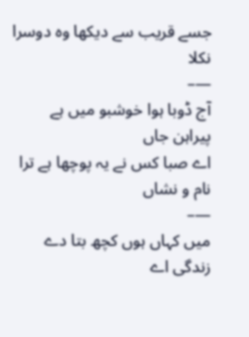جسے قریب سے دیکھا وہ دوسرا نکلا
—–
آج ڈوبا ہوا خوشبو میں ہے پیراہن جاں
اے صبا کس نے یہ پوچھا ہے ترا نام و نشاں
—–
میں کہاں ہوں کچھ بتا دے زندگی اے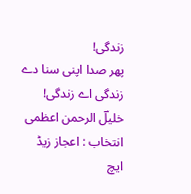زندگی!
پھر صدا اپنی سنا دے زندگی اے زندگی!
خلیلؔ الرحمن اعظمی
انتخاب : اعجاز زیڈ ایچ